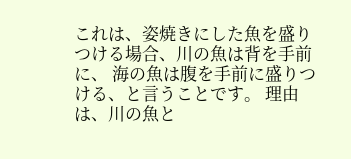これは、姿焼きにした魚を盛りつける場合、川の魚は背を手前に、 海の魚は腹を手前に盛りつける、と言うことです。 理由は、川の魚と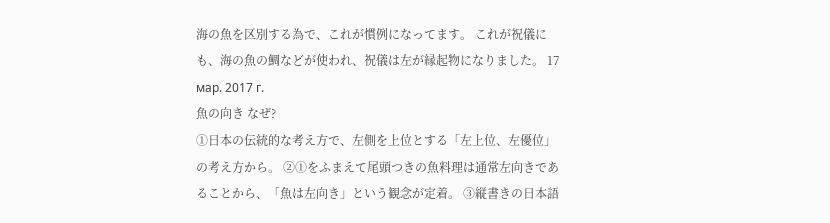海の魚を区別する為で、これが慣例になってます。 これが祝儀にも、海の魚の鯛などが使われ、祝儀は左が縁起物になりました。 17 мар. 2017 г.
魚の向き なぜ?
①日本の伝統的な考え方で、左側を上位とする「左上位、左優位」の考え方から。 ②①をふまえて尾頭つきの魚料理は通常左向きであることから、「魚は左向き」という観念が定着。 ③縦書きの日本語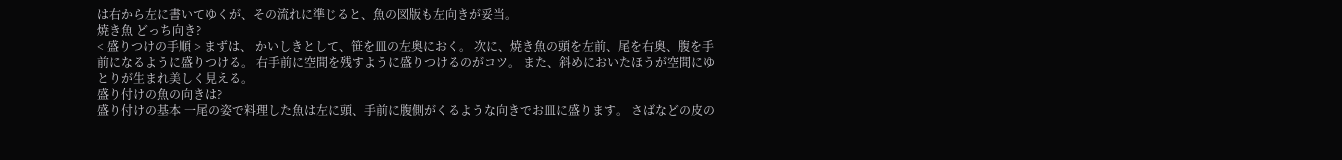は右から左に書いてゆくが、その流れに準じると、魚の図版も左向きが妥当。
焼き魚 どっち向き?
< 盛りつけの手順 > まずは、 かいしきとして、笹を皿の左奥におく。 次に、焼き魚の頭を左前、尾を右奥、腹を手前になるように盛りつける。 右手前に空間を残すように盛りつけるのがコツ。 また、斜めにおいたほうが空間にゆとりが生まれ美しく見える。
盛り付けの魚の向きは?
盛り付けの基本 一尾の姿で料理した魚は左に頭、手前に腹側がくるような向きでお皿に盛ります。 さばなどの皮の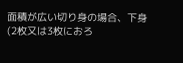面積が広い切り身の場合、下身(2枚又は3枚におろ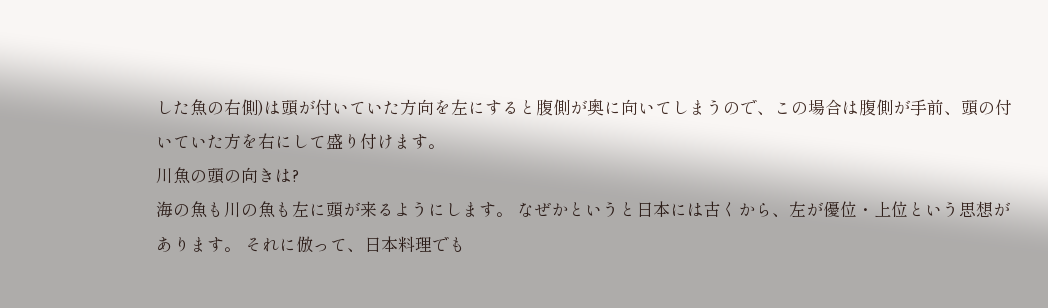した魚の右側)は頭が付いていた方向を左にすると腹側が奥に向いてしまうので、この場合は腹側が手前、頭の付いていた方を右にして盛り付けます。
川魚の頭の向きは?
海の魚も川の魚も左に頭が来るようにします。 なぜかというと日本には古くから、左が優位・上位という思想があります。 それに倣って、日本料理でも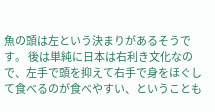魚の頭は左という決まりがあるそうです。 後は単純に日本は右利き文化なので、左手で頭を抑えて右手で身をほぐして食べるのが食べやすい、ということも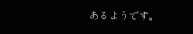あるようです。